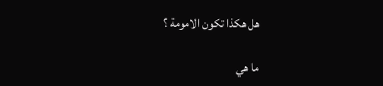هل هكذا تكون الامومة ؟

ما هي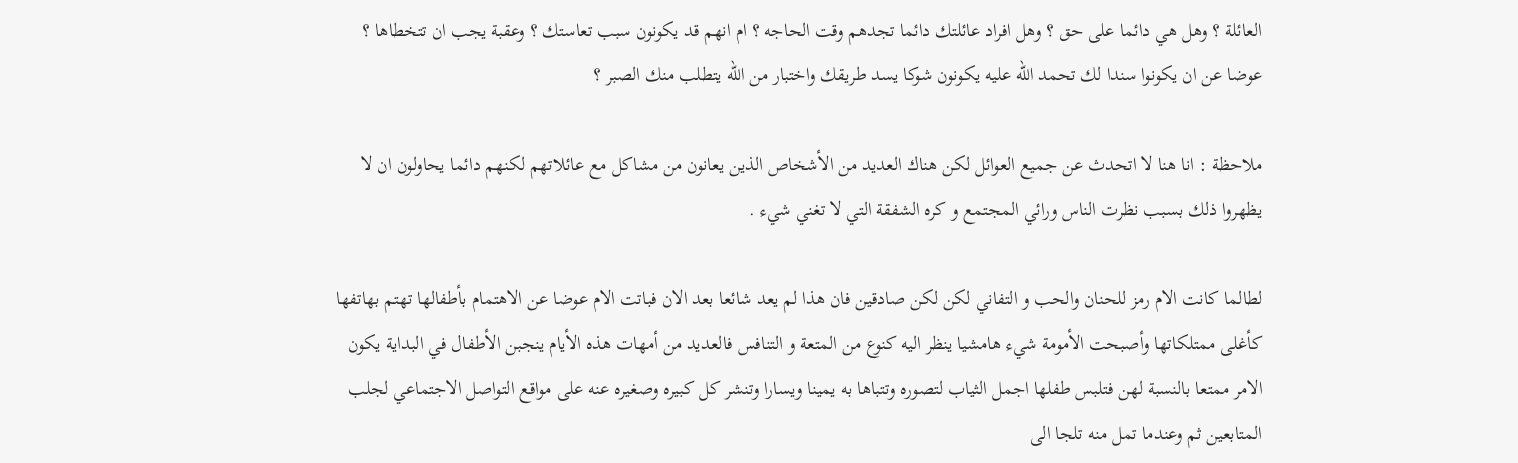العائلة ؟ وهل هي دائما على حق ؟ وهل افراد عائلتك دائما تجدهم وقت الحاجه ؟ ام انهم قد يكونون سبب تعاستك ؟ وعقبة يجب ان تتخطاها ؟ عوضا عن ان يكونوا سندا لك تحمد الله عليه يكونون شوكا يسد طريقك واختبار من الله يتطلب منك الصبر ؟

ملاحظة : انا هنا لا اتحدث عن جميع العوائل لكن هناك العديد من الأشخاص الذين يعانون من مشاكل مع عائلاتهم لكنهم دائما يحاولون ان لا يظهروا ذلك بسبب نظرت الناس ورائي المجتمع و كره الشفقة التي لا تغني شيء .

لطالما كانت الام رمز للحنان والحب و التفاني لكن لكن صادقين فان هذا لم يعد شائعا بعد الان فباتت الام عوضا عن الاهتمام بأطفالها تهتم بهاتفها كأغلى ممتلكاتها وأصبحت الأمومة شيء هامشيا ينظر اليه كنوع من المتعة و التنافس فالعديد من أمهات هذه الأيام ينجبن الأطفال في البداية يكون الامر ممتعا بالنسبة لهن فتلبس طفلها اجمل الثياب لتصوره وتتباها به يمينا ويسارا وتنشر كل كبيره وصغيره عنه على مواقع التواصل الاجتماعي لجلب المتابعين ثم وعندما تمل منه تلجا الى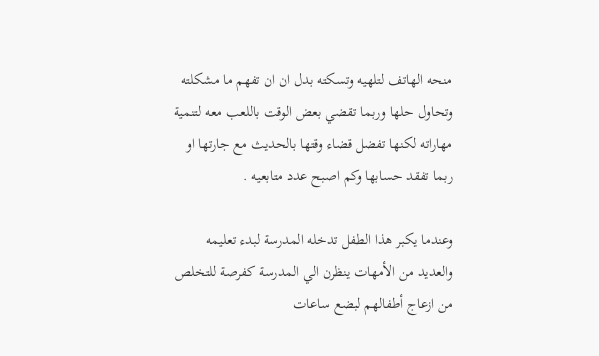منحه الهاتف لتلهيه وتسكته بدل ان ان تفهم ما مشكلته وتحاول حلها وربما تقضي بعض الوقت باللعب معه لتنمية مهاراته لكنها تفضل قضاء وقتها بالحديث مع جارتها او ربما تفقد حسابها وكم اصبح عدد متابعيه .

وعندما يكبر هذا الطفل تدخله المدرسة لبدء تعليمه والعديد من الأمهات ينظرن الي المدرسة كفرصة للتخلص من ازعاج أطفالهم لبضع ساعات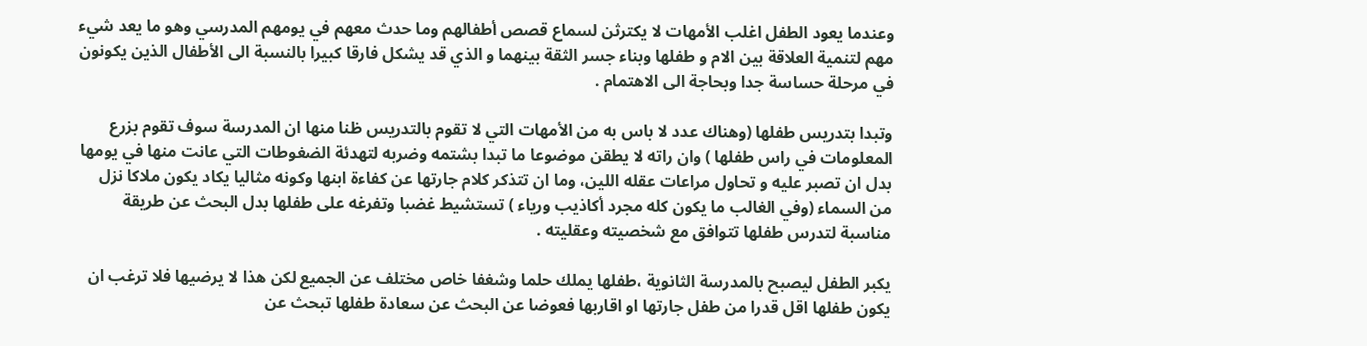وعندما يعود الطفل اغلب الأمهات لا يكترثن لسماع قصص أطفالهم وما حدث معهم في يومهم المدرسي وهو ما يعد شيء مهم لتنمية العلاقة بين الام و طفلها وبناء جسر الثقة بينهما و الذي قد يشكل فارقا كبيرا بالنسبة الى الأطفال الذين يكونون في مرحلة حساسة جدا وبحاجة الى الاهتمام .

وتبدا بتدريس طفلها (وهناك عدد لا باس به من الأمهات التي لا تقوم بالتدريس ظنا منها ان المدرسة سوف تقوم بزرع المعلومات في راس طفلها ) وان راته لا يطقن موضوعا ما تبدا بشتمه وضربه لتهدئة الضغوطات التي عانت منها في يومها بدل ان تصبر عليه و تحاول مراعات عقله اللين، وما ان تتذكر كلام جارتها عن كفاءة ابنها وكونه مثاليا يكاد يكون ملاكا نزل من السماء (وفي الغالب ما يكون كله مجرد أكاذيب ورياء ) تستشيط غضبا وتفرغه على طفلها بدل البحث عن طريقة مناسبة لتدرس طفلها تتوافق مع شخصيته وعقليته .

يكبر الطفل ليصبح بالمدرسة الثانوية ،طفلها يملك حلما وشغفا خاص مختلف عن الجميع لكن هذا لا يرضيها فلا ترغب ان يكون طفلها اقل قدرا من طفل جارتها او اقاربها فعوضا عن البحث عن سعادة طفلها تبحث عن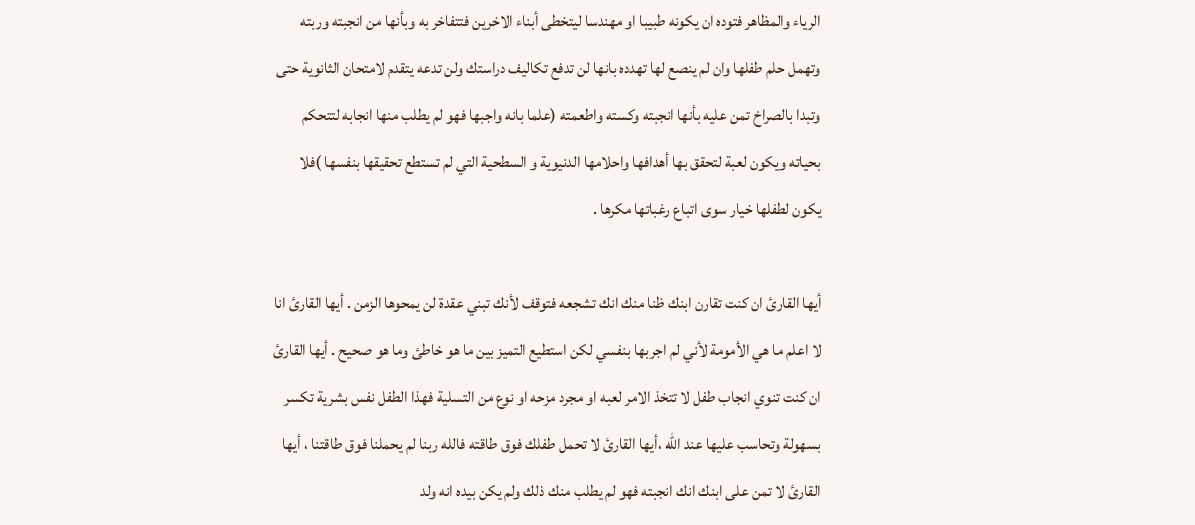الرياء والمظاهر فتوده ان يكونه طبيبا او مهندسا ليتخطى أبناء الاخرين فتتفاخر به وبأنها من انجبته وربته وتهمل حلم طفلها وان لم ينصع لها تهدده بانها لن تدفع تكاليف دراستك ولن تدعه يتقدم لامتحان الثانوية حتى وتبدا بالصراخ تمن عليه بأنها انجبته وكسته واطعمته (علما بانه واجبها فهو لم يطلب منها انجابه لتتحكم بحياته ويكون لعبة لتحقق بها أهدافها واحلامها الدنيوية و السطحية التي لم تستطع تحقيقها بنفسها )فلا يكون لطفلها خيار سوى اتباع رغباتها مكرها .

أيها القارئ ان كنت تقارن ابنك ظنا منك انك تشجعه فتوقف لأنك تبني عقدة لن يمحوها الزمن . أيها القارئ انا لا اعلم ما هي الأمومة لأني لم اجربها بنفسي لكن استطيع التميز بين ما هو خاطئ وما هو صحيح . أيها القارئ ان كنت تنوي انجاب طفل لا تتخذ الامر لعبه او مجرد مزحه او نوع من التسلية فهذا الطفل نفس بشرية تكسر بسهولة وتحاسب عليها عند الله ،أيها القارئ لا تحمل طفلك فوق طاقته فالله ربنا لم يحملنا فوق طاقتنا ، أيها القارئ لا تمن على ابنك انك انجبته فهو لم يطلب منك ذلك ولم يكن بيده انه ولد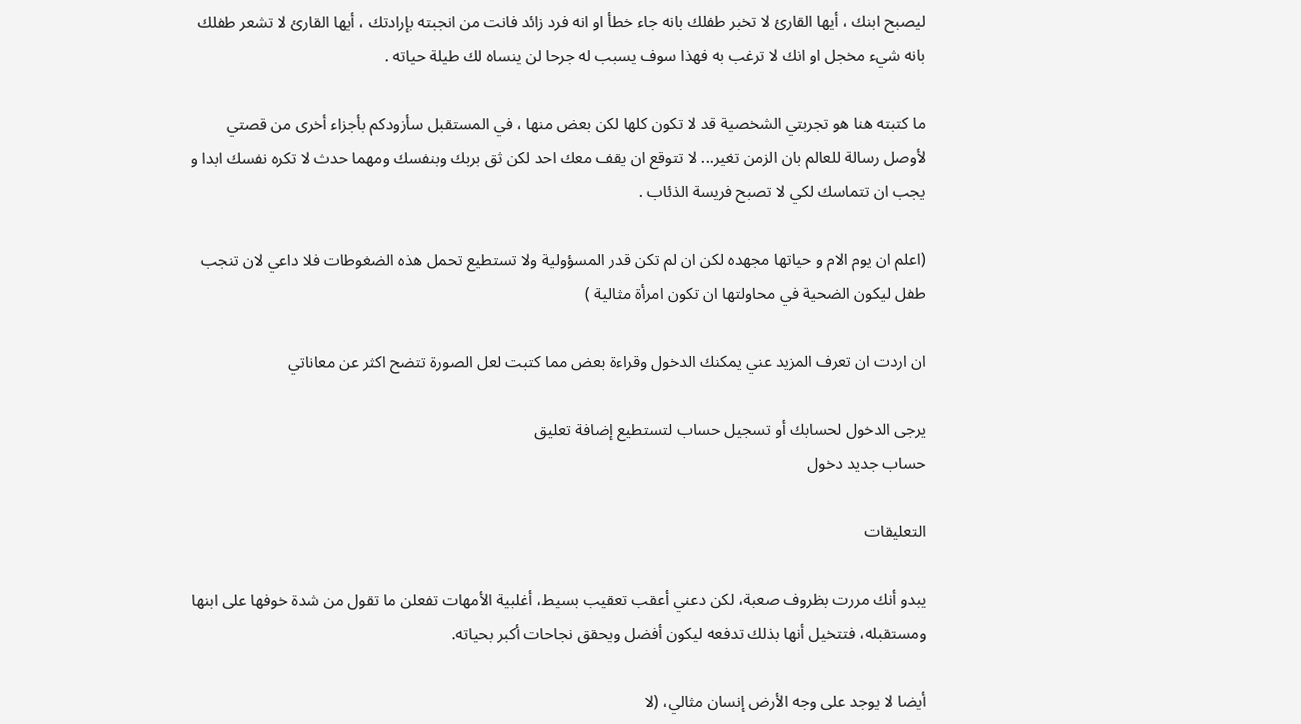ليصبح ابنك ، أيها القارئ لا تخبر طفلك بانه جاء خطأ او انه فرد زائد فانت من انجبته بإرادتك ، أيها القارئ لا تشعر طفلك بانه شيء مخجل او انك لا ترغب به فهذا سوف يسبب له جرحا لن ينساه لك طيلة حياته .

ما كتبته هنا هو تجربتي الشخصية قد لا تكون كلها لكن بعض منها ، في المستقبل سأزودكم بأجزاء أخرى من قصتي لأوصل رسالة للعالم بان الزمن تغير... لا تتوقع ان يقف معك احد لكن ثق بربك وبنفسك ومهما حدث لا تكره نفسك ابدا و يجب ان تتماسك لكي لا تصبح فريسة الذئاب .

(اعلم ان يوم الام و حياتها مجهده لكن ان لم تكن قدر المسؤولية ولا تستطيع تحمل هذه الضغوطات فلا داعي لان تنجب طفل ليكون الضحية في محاولتها ان تكون امرأة مثالية )

ان اردت ان تعرف المزيد عني يمكنك الدخول وقراءة بعض مما كتبت لعل الصورة تتضح اكثر عن معاناتي

يرجى الدخول لحسابك أو تسجيل حساب لتستطيع إضافة تعليق
حساب جديد دخول

التعليقات

يبدو أنك مررت بظروف صعبة، لكن دعني أعقب تعقيب بسيط، أغلبية الأمهات تفعلن ما تقول من شدة خوفها على ابنها ومستقبله، فتتخيل أنها بذلك تدفعه ليكون أفضل ويحقق نجاحات أكبر بحياته.

أيضا لا يوجد على وجه الأرض إنسان مثالي، (لا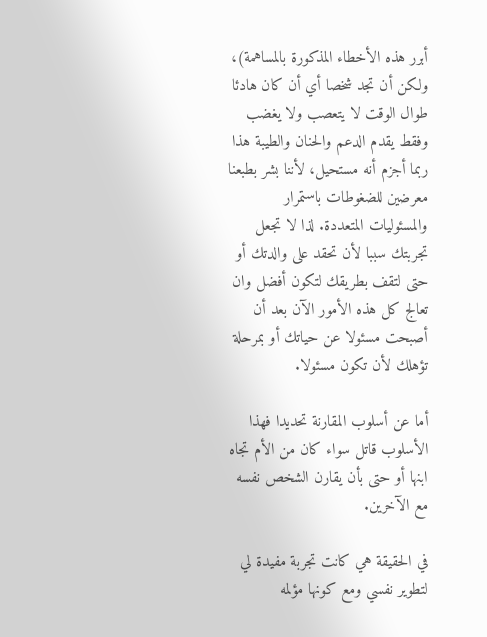أبرر هذه الأخطاء المذكورة بالمساهمة)، ولكن أن تجد شخصا أي أن كان هادئا طوال الوقت لا يتعصب ولا يغضب وفقط يقدم الدعم والحنان والطيبة هذا ربما أجزم أنه مستحيل، لأننا بشر بطبعنا معرضين للضغوطات باستمرار والمسئوليات المتعددة. لذا لا تجعل تجربتك سببا لأن تحقد على والدتك أو حتى لتقف بطريقك لتكون أفضل وان تعالج كل هذه الأمور الآن بعد أن أصبحت مسئولا عن حياتك أو بمرحلة تؤهلك لأن تكون مسئولا.

أما عن أسلوب المقارنة تحديدا فهذا الأسلوب قاتل سواء كان من الأم تجاه ابنها أو حتى بأن يقارن الشخص نفسه مع الآخرين.

في الحقيقة هي كانت تجربة مفيدة لي لتطوير نفسي ومع كونها مؤلمه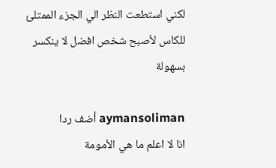لكني استطعت النظر الي الجزء الممتلئ للكاس لأصبح شخص افضل لا ينكسر بسهولة

aymansoliman أضف ردا
انا لا اعلم ما هي الأمومة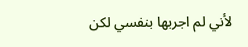لأني لم اجربها بنفسي لكن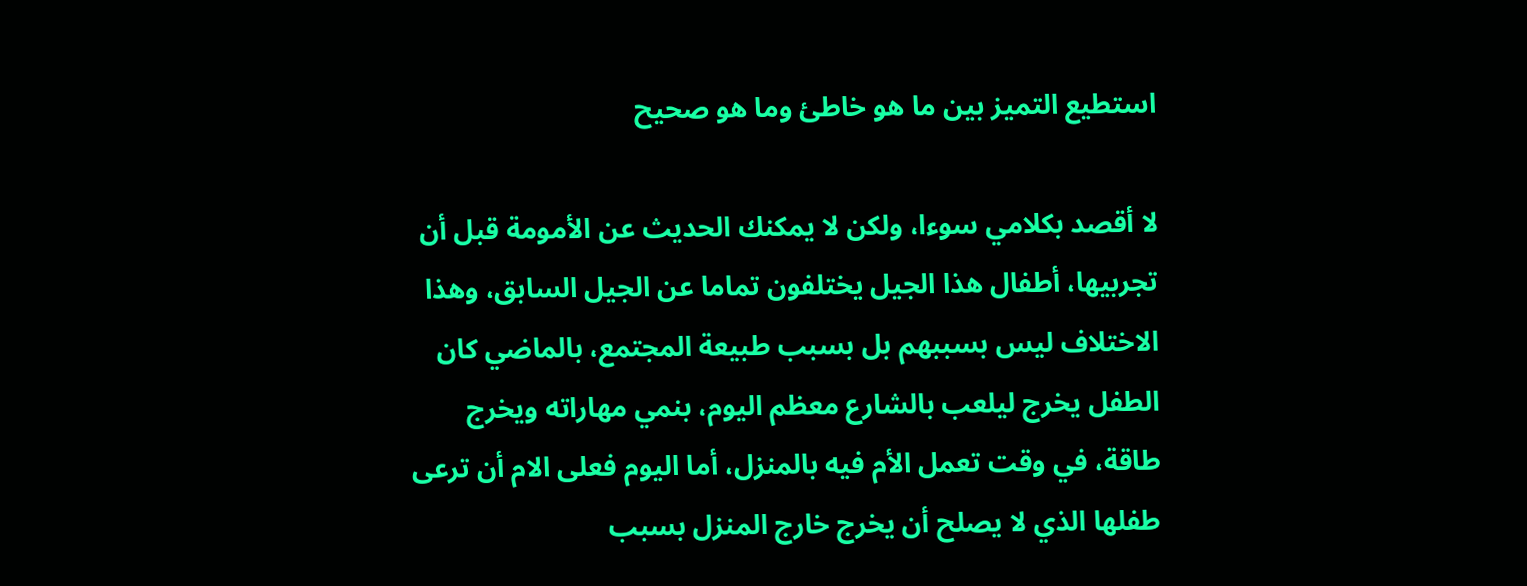استطيع التميز بين ما هو خاطئ وما هو صحيح

لا أقصد بكلامي سوءا، ولكن لا يمكنك الحديث عن الأمومة قبل أن تجربيها، أطفال هذا الجيل يختلفون تماما عن الجيل السابق، وهذا الاختلاف ليس بسببهم بل بسبب طبيعة المجتمع، بالماضي كان الطفل يخرج ليلعب بالشارع معظم اليوم، بنمي مهاراته ويخرج طاقة، في وقت تعمل الأم فيه بالمنزل، أما اليوم فعلى الام أن ترعى طفلها الذي لا يصلح أن يخرج خارج المنزل بسبب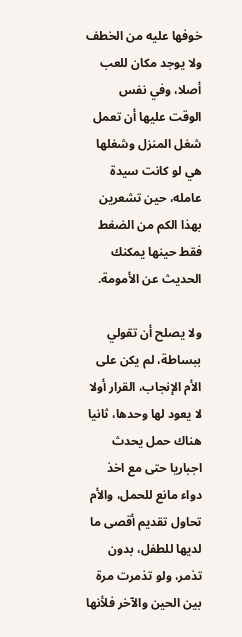خوفها عليه من الخطف ولا يوجد مكان للعب أصلا، وفي نفس الوقت عليها أن تعمل شغل المنزل وشغلها هي لو كانت سيدة عامله، حين تشعرين بهذا الكم من الضغط فقط حينها يمكنك الحديث عن الأمومة.

ولا يصلح أن تقولي ببساطة، لم يكن على الأم الإنجاب، القرار أولا لا يعود لها وحدها، ثانيا هناك حمل يحدث اجباريا حتى مع اخذ دواء مانع للحمل، والأم تحاول تقديم أقصى ما لديها للطفل، بدون تذمر، ولو تذمرت مرة بين الحين والآخر فلأنها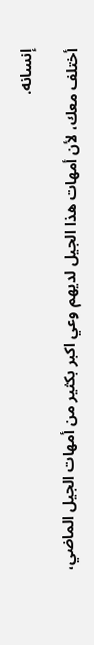إنسانه.

أختلف معك، لأن أمهات هذا الجيل لديهم وعي اكبر بكثير من أمهات الجيل الماضي،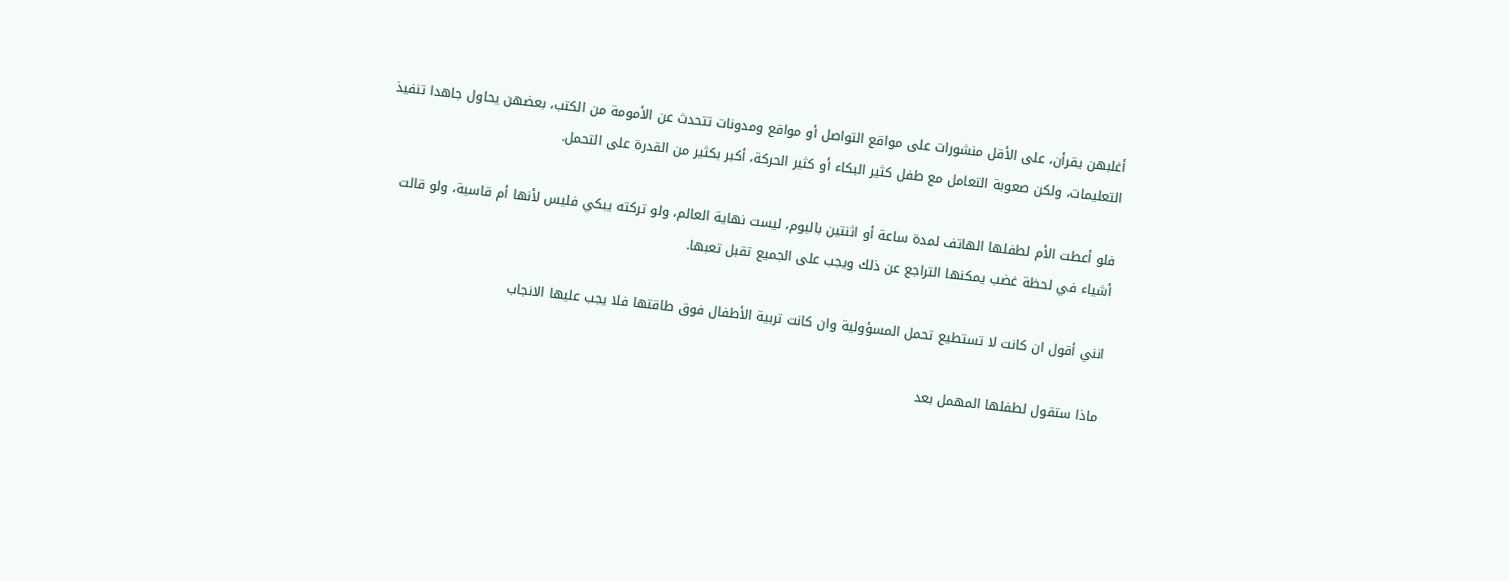أغلبهن يقرأن، على الأقل منشورات على مواقع التواصل أو مواقع ومدونات تتحدث عن الأمومة من الكتب، بعضهن يحاول جاهدا تنفيذ التعليمات، ولكن صعوبة التعامل مع طفل كثير البكاء أو كثير الحركة، أكبر بكثير من القدرة على التحمل.

فلو أعطت الأم لطفلها الهاتف لمدة ساعة أو اثنتين باليوم، ليست نهاية العالم، ولو تركته يبكي فليس لأنها أم قاسية، ولو قالت أشياء في لحظة غضب يمكنها التراجع عن ذلك ويجب على الجميع تقبل تعبها.

انني أقول ان كانت لا تستطيع تحمل المسؤولية وان كانت تربية الأطفال فوق طاقتها فلا يجب عليها الانجاب

ماذا ستقول لطفلها المهمل بعد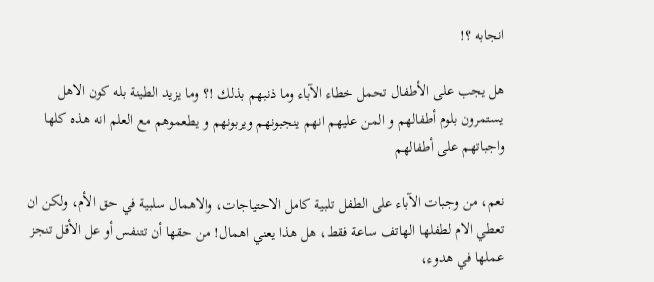انجابه ؟!

هل يجب على الأطفال تحمل خطاء الآباء وما ذنبهم بذلك !؟ وما يزيد الطينة بله كون الاهل يستمرون بلوم أطفالهم و المن عليهم انهم ينجبونهم ويربونهم و يطعموهم مع العلم انه هذه كلها واجباتهم على أطفالهم

نعم، من وجبات الآباء على الطفل تلبية كامل الاحتياجات، والاهمال سلبية في حق الأم، ولكن ان تعطي الام لطفلها الهاتف ساعة فقط، هل هذا يعني اهمال! من حقها أن تتنفس أو عل الأقل تنجز عملها في هدوء،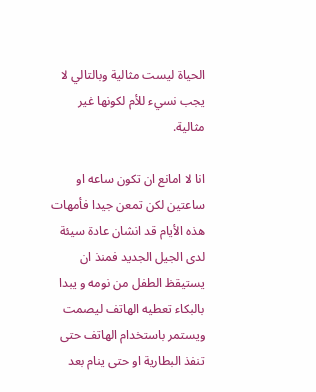الحياة ليست مثالية وبالتالي لا يجب نسيء للأم لكونها غير مثالية.

انا لا امانع ان تكون ساعه او ساعتين لكن تمعن جيدا فأمهات هذه الأيام قد انشان عادة سيئة لدى الجيل الجديد فمنذ ان يستيقظ الطفل من نومه و يبدا بالبكاء تعطيه الهاتف ليصمت ويستمر باستخدام الهاتف حتى تنفذ البطارية او حتى ينام بعد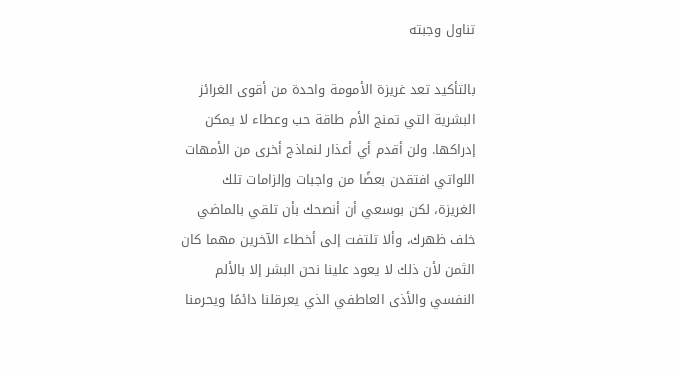تناول وجبته

بالتأكيد تعد غريزة الأمومة واحدة من أقوى الغرائز البشرية التي تمنج الأم طاقة حب وعطاء لا يمكن إدراكها. ولن أقدم أي أعذار لنماذج أخرى من الأمهات اللواتي افتقدن بعضًا من واجبات وإلزامات تلك الغريزة، لكن بوسعي أن أنصحك بأن تلقي بالماضي خلف ظهرك، وألا تلتفت إلى أخطاء الآخرين مهما كان الثمن لأن ذلك لا يعود علينا نحن البشر إلا بالألم النفسي والأذى العاطفي الذي يعرقلنا دائمًا ويحرمنا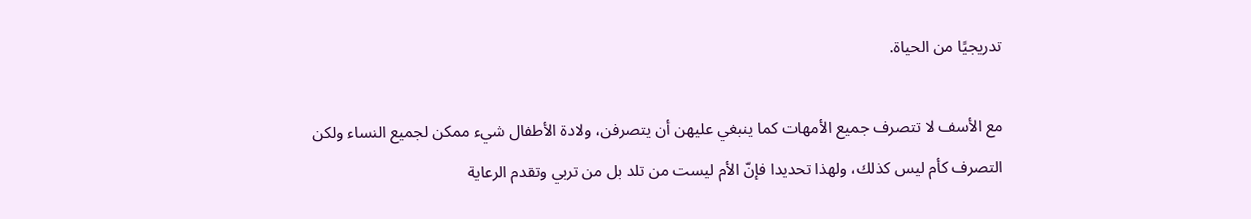تدريجيًا من الحياة.

مع الأسف لا تتصرف جميع الأمهات كما ينبغي عليهن أن يتصرفن، ولادة الأطفال شيء ممكن لجميع النساء ولكن التصرف كأم ليس كذلك، ولهذا تحديدا فإنّ الأم ليست من تلد بل من تربي وتقدم الرعاية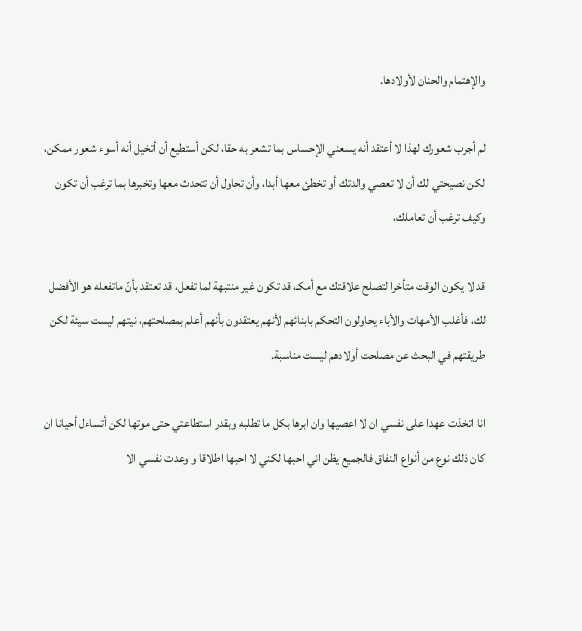والإهتمام والحنان لأولادها.

لم أجرب شعورك لهذا لا أعتقد أنه يسعني الإحساس بما تشعر به حقا، لكن أستطيع أن أتخيل أنه أسوء شعور ممكن، لكن نصيحتي لك أن لا تعصي والدتك أو تخطئ معها أبدا، وأن تحاول أن تتحدث معها وتخبرها بما ترغب أن تكون وكيف ترغب أن تعاملك،

قد لا يكون الوقت متأخرا لتصلح علاقتك مع أمكـ، قد تكون غير منتبهة لما تفعل، قد تعتقد بأنّ ماتفعله هو الأفضل لك، فأغلب الأمهات والأباء يحاولون التحكم بابنائهم لأنهم يعتقدون بأنهم أعلم بمصلحتهم، نيتهم ليست سيئة لكن طريقتهم في البحث عن مصلحت أولادهم ليست مناسبة.

انا اتخذت عهدا على نفسي ان لا اعصيها وان ابرها بكل ما تطلبه وبقدر استطاعتي حتى موتها لكن أتساءل أحيانا ان كان ذلك نوع من أنواع النفاق فالجميع يظن اني احبها لكني لا احبها اطلاقا و وعدت نفسي الا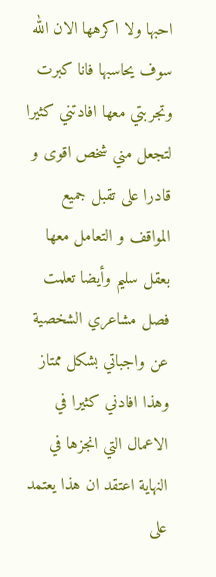احبها ولا اكرهها الان الله سوف يحاسبها فانا كبرت وتجربتي معها افادتني كثيرا لتجعل مني شخص اقوى و قادرا على تقبل جميع المواقف و التعامل معها بعقل سليم وأيضا تعلمت فصل مشاعري الشخصية عن واجباتي بشكل ممتاز وهذا افادني كثيرا في الاعمال التي انجزها في النهاية اعتقد ان هذا يعتمد على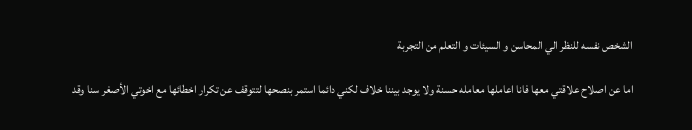الشخص نفسه للنظر الي المحاسن و السيئات و التعلم من التجربة

اما عن اصلاح علاقتي معها فانا اعاملها معامله حسنة ولا يوجد بيننا خلاف لكني دائما استمر بنصحها لتتوقف عن تكرار اخطائها مع اخوتي الأصغر سنا وقد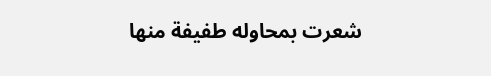شعرت بمحاوله طفيفة منها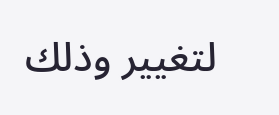لتغيير وذلك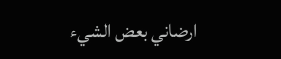ارضاني بعض الشيء